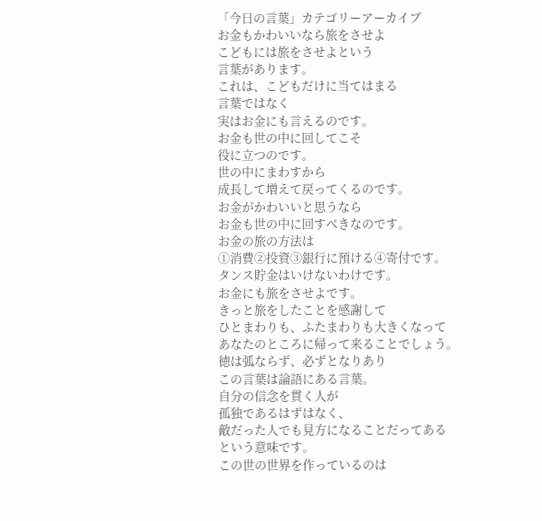「今日の言葉」カテゴリーアーカイブ
お金もかわいいなら旅をさせよ
こどもには旅をさせよという
言葉があります。
これは、こどもだけに当てはまる
言葉ではなく
実はお金にも言えるのです。
お金も世の中に回してこそ
役に立つのです。
世の中にまわすから
成長して増えて戻ってくるのです。
お金がかわいいと思うなら
お金も世の中に回すべきなのです。
お金の旅の方法は
①消費②投資③銀行に預ける④寄付です。
タンス貯金はいけないわけです。
お金にも旅をさせよです。
きっと旅をしたことを感謝して
ひとまわりも、ふたまわりも大きくなって
あなたのところに帰って来ることでしょう。
徳は弧ならず、必ずとなりあり
この言葉は論語にある言葉。
自分の信念を貫く人が
孤独であるはずはなく、
敵だった人でも見方になることだってある
という意味です。
この世の世界を作っているのは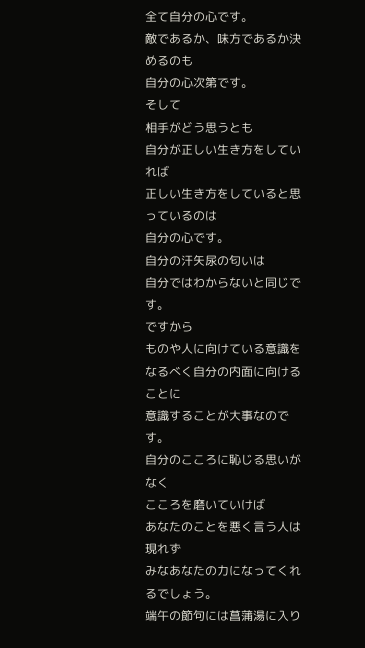全て自分の心です。
敵であるか、味方であるか決めるのも
自分の心次第です。
そして
相手がどう思うとも
自分が正しい生き方をしていれば
正しい生き方をしていると思っているのは
自分の心です。
自分の汗矢尿の匂いは
自分ではわからないと同じです。
ですから
ものや人に向けている意識を
なるべく自分の内面に向けることに
意識することが大事なのです。
自分のこころに恥じる思いがなく
こころを磨いていけば
あなたのことを悪く言う人は現れず
みなあなたの力になってくれるでしょう。
端午の節句には菖蒲湯に入り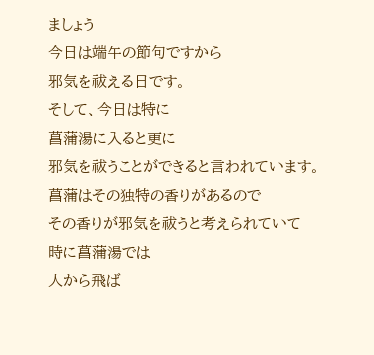ましょう
今日は端午の節句ですから
邪気を祓える日です。
そして、今日は特に
菖蒲湯に入ると更に
邪気を祓うことができると言われています。
菖蒲はその独特の香りがあるので
その香りが邪気を祓うと考えられていて
時に菖蒲湯では
人から飛ば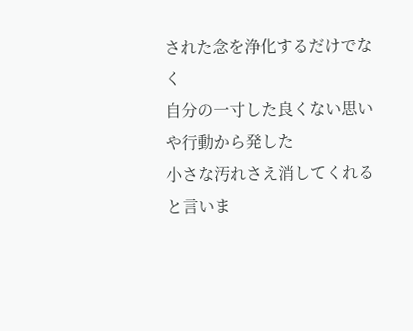された念を浄化するだけでなく
自分の一寸した良くない思いや行動から発した
小さな汚れさえ消してくれると言いま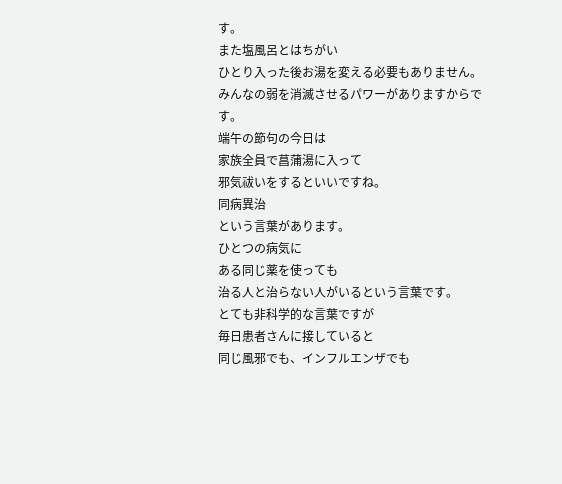す。
また塩風呂とはちがい
ひとり入った後お湯を変える必要もありません。
みんなの弱を消滅させるパワーがありますからです。
端午の節句の今日は
家族全員で菖蒲湯に入って
邪気祓いをするといいですね。
同病異治
という言葉があります。
ひとつの病気に
ある同じ薬を使っても
治る人と治らない人がいるという言葉です。
とても非科学的な言葉ですが
毎日患者さんに接していると
同じ風邪でも、インフルエンザでも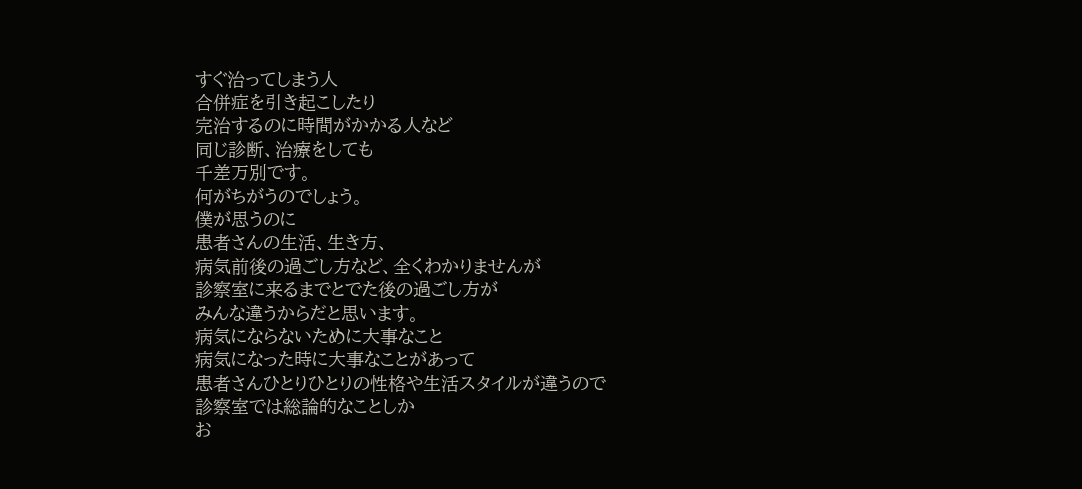すぐ治ってしまう人
合併症を引き起こしたり
完治するのに時間がかかる人など
同じ診断、治療をしても
千差万別です。
何がちがうのでしょう。
僕が思うのに
患者さんの生活、生き方、
病気前後の過ごし方など、全くわかりませんが
診察室に来るまでとでた後の過ごし方が
みんな違うからだと思います。
病気にならないために大事なこと
病気になった時に大事なことがあって
患者さんひとりひとりの性格や生活スタイルが違うので
診察室では総論的なことしか
お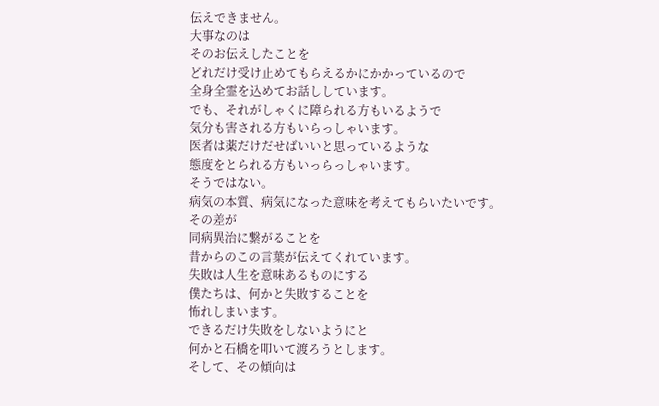伝えできません。
大事なのは
そのお伝えしたことを
どれだけ受け止めてもらえるかにかかっているので
全身全霊を込めてお話ししています。
でも、それがしゃくに障られる方もいるようで
気分も害される方もいらっしゃいます。
医者は薬だけだせばいいと思っているような
態度をとられる方もいっらっしゃいます。
そうではない。
病気の本質、病気になった意味を考えてもらいたいです。
その差が
同病異治に繋がることを
昔からのこの言葉が伝えてくれています。
失敗は人生を意味あるものにする
僕たちは、何かと失敗することを
怖れしまいます。
できるだけ失敗をしないようにと
何かと石橋を叩いて渡ろうとします。
そして、その傾向は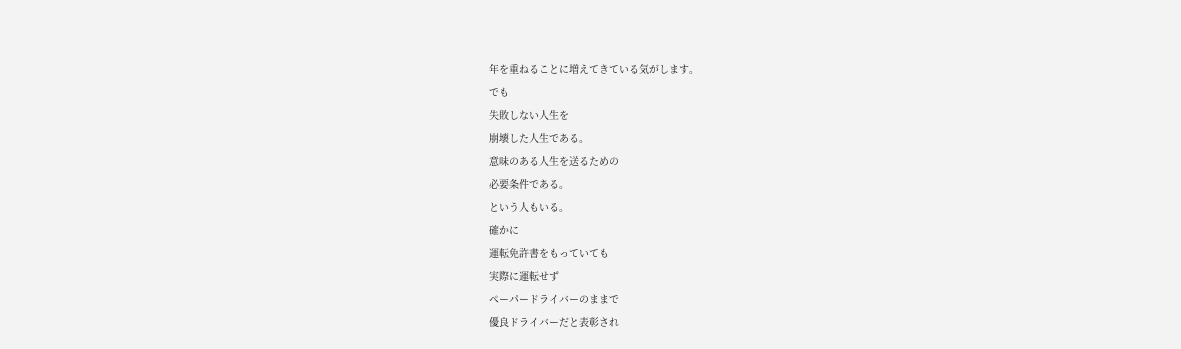年を重ねることに増えてきている気がします。
でも
失敗しない人生を
崩壊した人生である。
意味のある人生を送るための
必要条件である。
という人もいる。
確かに
運転免許書をもっていても
実際に運転せず
ペーパードライバーのままで
優良ドライバーだと表彰され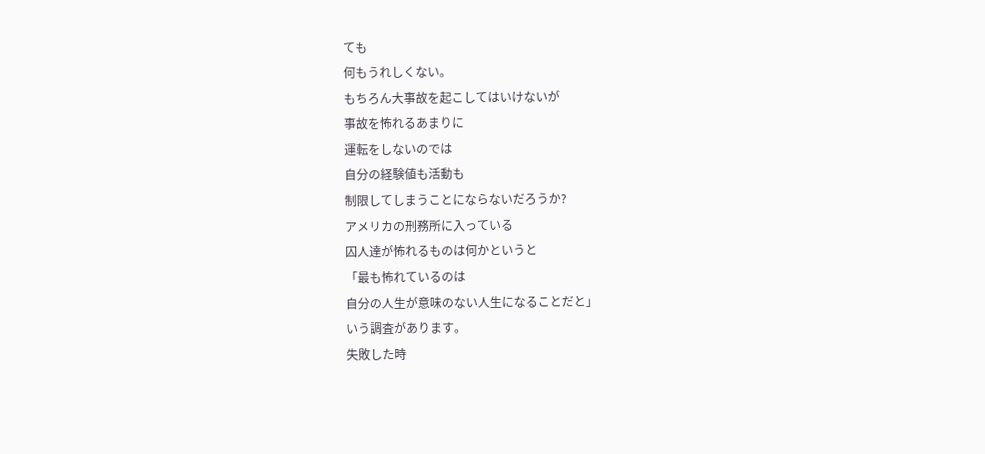ても
何もうれしくない。
もちろん大事故を起こしてはいけないが
事故を怖れるあまりに
運転をしないのでは
自分の経験値も活動も
制限してしまうことにならないだろうか?
アメリカの刑務所に入っている
囚人達が怖れるものは何かというと
「最も怖れているのは
自分の人生が意味のない人生になることだと」
いう調査があります。
失敗した時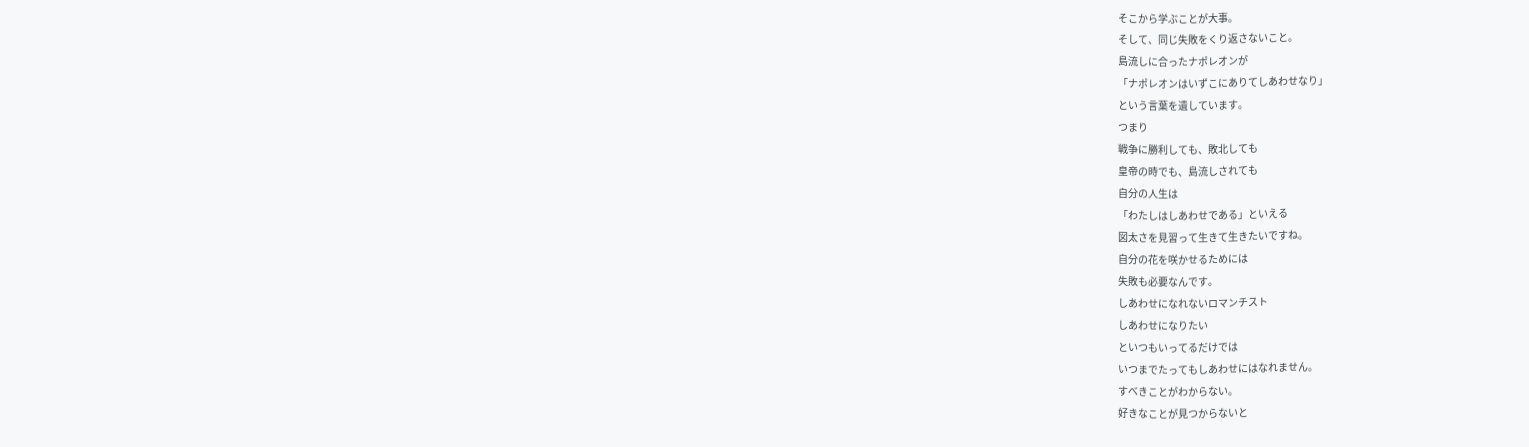そこから学ぶことが大事。
そして、同じ失敗をくり返さないこと。
島流しに合ったナポレオンが
「ナポレオンはいずこにありてしあわせなり」
という言葉を遺しています。
つまり
戦争に勝利しても、敗北しても
皇帝の時でも、島流しされても
自分の人生は
「わたしはしあわせである」といえる
図太さを見習って生きて生きたいですね。
自分の花を咲かせるためには
失敗も必要なんです。
しあわせになれないロマンチスト
しあわせになりたい
といつもいってるだけでは
いつまでたってもしあわせにはなれません。
すべきことがわからない。
好きなことが見つからないと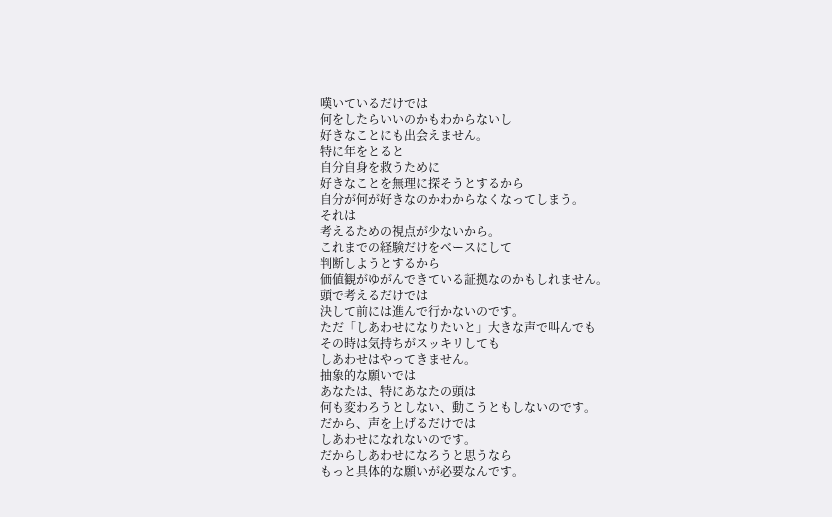嘆いているだけでは
何をしたらいいのかもわからないし
好きなことにも出会えません。
特に年をとると
自分自身を救うために
好きなことを無理に探そうとするから
自分が何が好きなのかわからなくなってしまう。
それは
考えるための視点が少ないから。
これまでの経験だけをベースにして
判断しようとするから
価値観がゆがんできている証拠なのかもしれません。
頭で考えるだけでは
決して前には進んで行かないのです。
ただ「しあわせになりたいと」大きな声で叫んでも
その時は気持ちがスッキリしても
しあわせはやってきません。
抽象的な願いでは
あなたは、特にあなたの頭は
何も変わろうとしない、動こうともしないのです。
だから、声を上げるだけでは
しあわせになれないのです。
だからしあわせになろうと思うなら
もっと具体的な願いが必要なんです。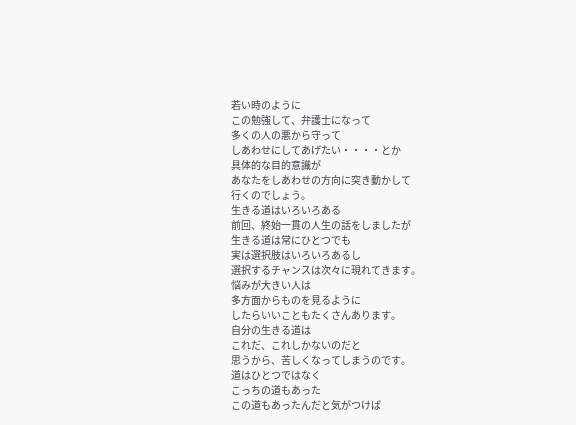若い時のように
この勉強して、弁護士になって
多くの人の悪から守って
しあわせにしてあげたい・・・・とか
具体的な目的意識が
あなたをしあわせの方向に突き動かして
行くのでしょう。
生きる道はいろいろある
前回、終始一貫の人生の話をしましたが
生きる道は常にひとつでも
実は選択肢はいろいろあるし
選択するチャンスは次々に現れてきます。
悩みが大きい人は
多方面からものを見るように
したらいいこともたくさんあります。
自分の生きる道は
これだ、これしかないのだと
思うから、苦しくなってしまうのです。
道はひとつではなく
こっちの道もあった
この道もあったんだと気がつけば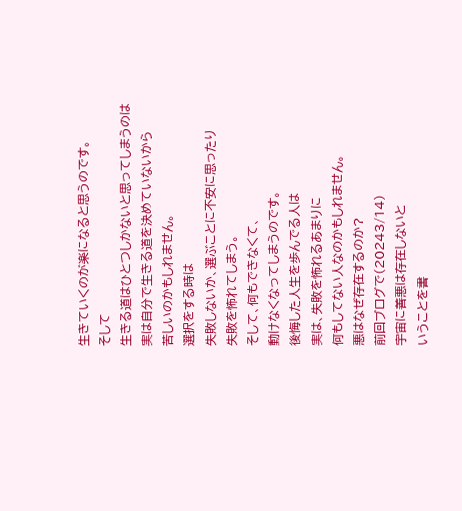生きていくのが楽になると思うのです。
そして
生きる道はひとつしかないと思ってしまうのは
実は自分で生きる道を決めていないから
苦しいのかもしれません。
選択をする時は
失敗しないか、選ぶことに不安に思ったり
失敗を怖れてしまう。
そして、何もできなくて、
動けなくなってしまうのです。
後悔した人生を歩んでる人は
実は、失敗を怖れるあまりに
何もしてない人なのかもしれません。
悪はなぜ存在するのか?
前回ブログで(20243/14)
宇宙に善悪は存在しないと
いうことを書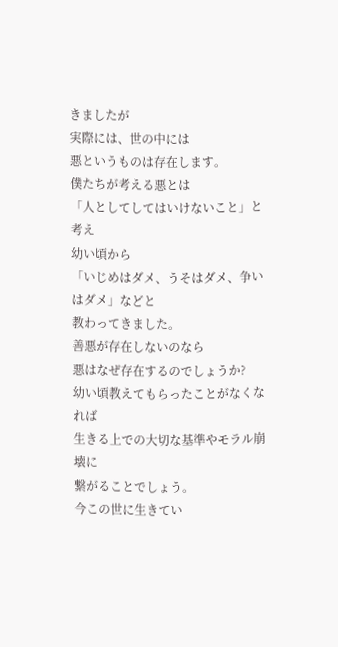きましたが
実際には、世の中には
悪というものは存在します。
僕たちが考える悪とは
「人としてしてはいけないこと」と考え
幼い頃から
「いじめはダメ、うそはダメ、争いはダメ」などと
教わってきました。
善悪が存在しないのなら
悪はなぜ存在するのでしょうか?
幼い頃教えてもらったことがなくなれば
生きる上での大切な基準やモラル崩壊に
繋がることでしょう。
今この世に生きてい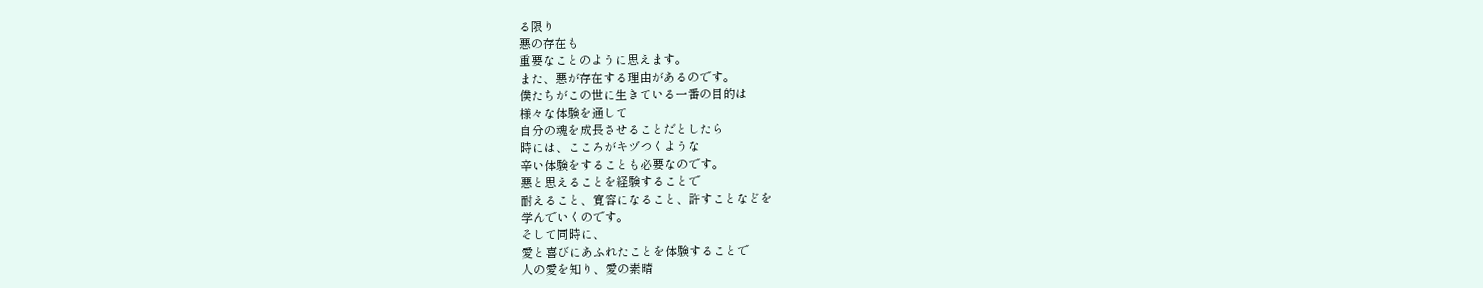る限り
悪の存在も
重要なことのように思えます。
また、悪が存在する理由があるのです。
僕たちがこの世に生きている一番の目的は
様々な体験を通して
自分の魂を成長させることだとしたら
時には、こころがキヅつくような
辛い体験をすることも必要なのです。
悪と思えることを経験することで
耐えること、寛容になること、許すことなどを
学んでいくのです。
そして同時に、
愛と喜びにあふれたことを体験することで
人の愛を知り、愛の素晴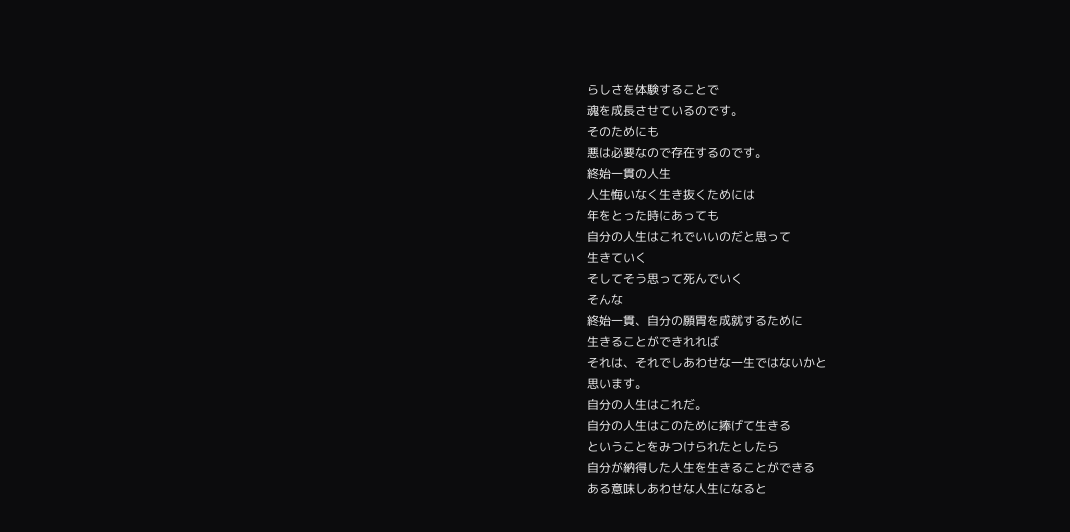らしさを体験することで
魂を成長させているのです。
そのためにも
悪は必要なので存在するのです。
終始一貫の人生
人生悔いなく生き抜くためには
年をとった時にあっても
自分の人生はこれでいいのだと思って
生きていく
そしてそう思って死んでいく
そんな
終始一貫、自分の願胃を成就するために
生きることができれれば
それは、それでしあわせな一生ではないかと
思います。
自分の人生はこれだ。
自分の人生はこのために捧げて生きる
ということをみつけられたとしたら
自分が納得した人生を生きることができる
ある意味しあわせな人生になると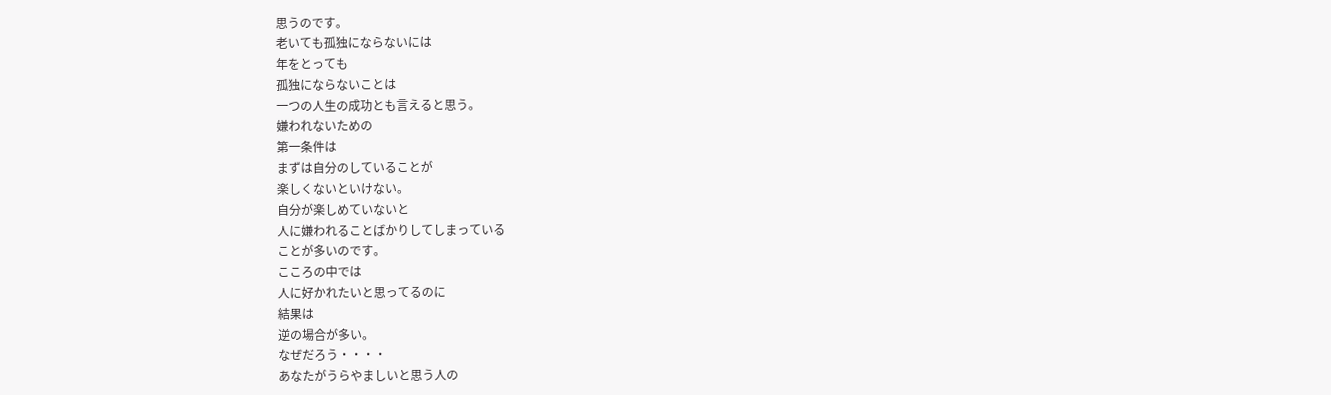思うのです。
老いても孤独にならないには
年をとっても
孤独にならないことは
一つの人生の成功とも言えると思う。
嫌われないための
第一条件は
まずは自分のしていることが
楽しくないといけない。
自分が楽しめていないと
人に嫌われることばかりしてしまっている
ことが多いのです。
こころの中では
人に好かれたいと思ってるのに
結果は
逆の場合が多い。
なぜだろう・・・・
あなたがうらやましいと思う人の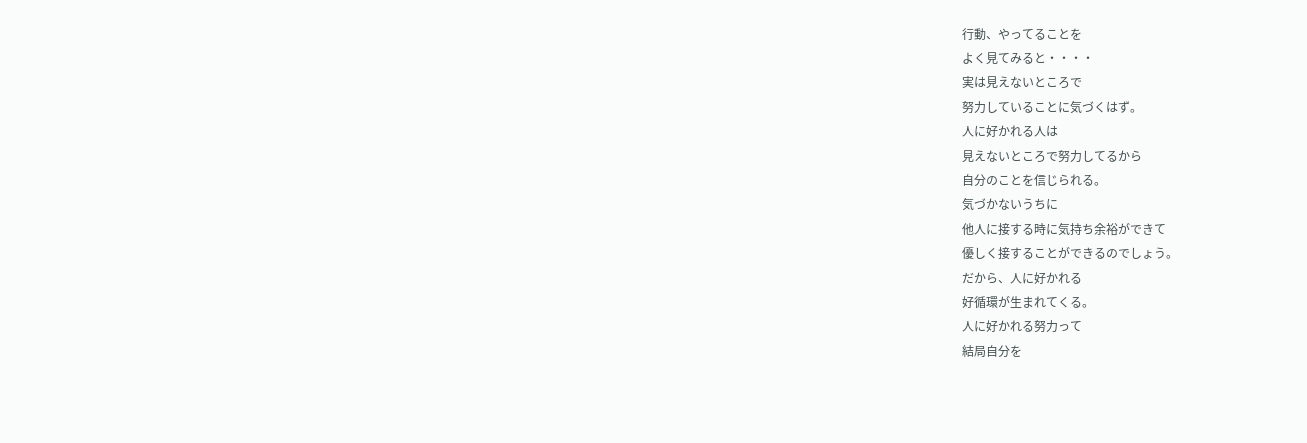行動、やってることを
よく見てみると・・・・
実は見えないところで
努力していることに気づくはず。
人に好かれる人は
見えないところで努力してるから
自分のことを信じられる。
気づかないうちに
他人に接する時に気持ち余裕ができて
優しく接することができるのでしょう。
だから、人に好かれる
好循環が生まれてくる。
人に好かれる努力って
結局自分を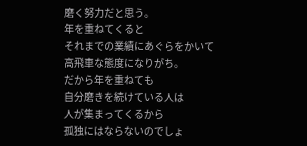磨く努力だと思う。
年を重ねてくると
それまでの業績にあぐらをかいて
高飛車な態度になりがち。
だから年を重ねても
自分磨きを続けている人は
人が集まってくるから
孤独にはならないのでしょ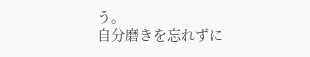う。
自分磨きを忘れずに